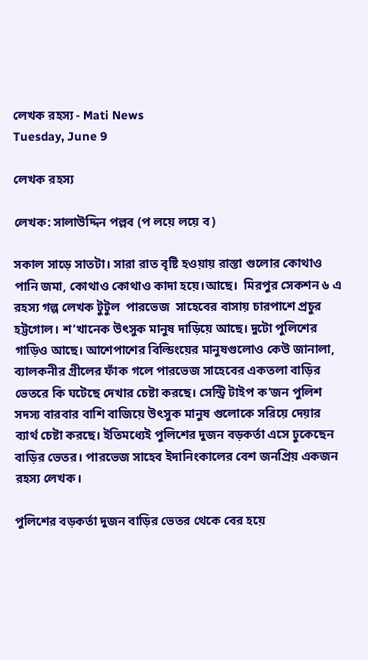লেখক রহস্য - Mati News
Tuesday, June 9

লেখক রহস্য

লেখক: সালাউদ্দিন পল্লব (প লয়ে লয়ে ব)

সকাল সাড়ে সাতটা। সারা রাত বৃষ্টি হওয়ায় রাস্তা গুলোর কোথাও পানি জমা, কোথাও কোথাও কাদা হয়ে।আছে।  মিরপুর সেকশন ৬ এ  রহস্য গল্প লেখক টুটুল  পারভেজ  সাহেবের বাসায় চারপাশে প্রচুর হট্টগোল। শ’খানেক উৎসুক মানুষ দাড়িয়ে আছে। দুটো পুলিশের গাড়িও আছে। আশেপাশের বিল্ডিংয়ের মানুষগুলোও কেউ জানালা, ব্যালকনীর গ্রীলের ফাঁক গলে পারভেজ সাহেবের একতলা বাড়ির ভেতরে কি ঘটেছে দেখার চেষ্টা করছে। সেন্ট্রি টাইপ ক’জন পুলিশ সদস্য বারবার বাশি বাজিয়ে উৎসুক মানুষ গুলোকে সরিয়ে দেয়ার ব্যার্থ চেষ্টা করছে। ইতিমধ্যেই পুলিশের দুজন বড়কর্তা এসে ঢুকেছেন বাড়ির ভেতর। পারভেজ সাহেব ইদানিংকালের বেশ জনপ্রিয় একজন রহস্য লেখক।

পুলিশের বড়কর্তা দুজন বাড়ির ভেতর থেকে বের হয়ে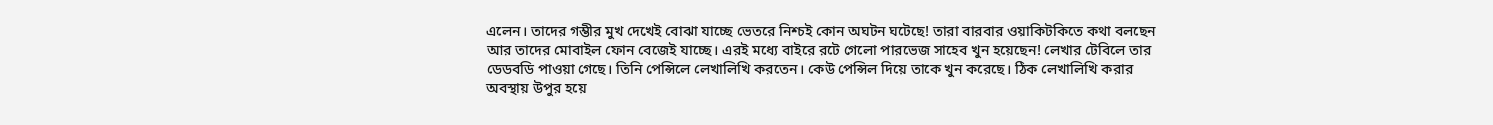এলেন। তাদের গম্ভীর মুখ দেখেই বোঝা যাচ্ছে ভেতরে নিশ্চই কোন অঘটন ঘটেছে! তারা বারবার ওয়াকিটকিতে কথা বলছেন আর তাদের মোবাইল ফোন বেজেই যাচ্ছে। এরই মধ্যে বাইরে রটে গেলো পারভেজ সাহেব খুন হয়েছেন! লেখার টেবিলে তার ডেডবডি পাওয়া গেছে। তিনি পেন্সিলে লেখালিখি করতেন। কেউ পেন্সিল দিয়ে তাকে খুন করেছে। ঠিক লেখালিখি করার অবস্থায় উপুর হয়ে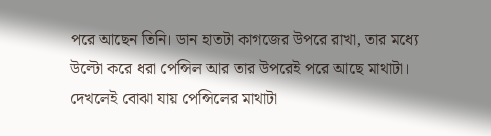পরে আছেন তিনি। ডান হাতটা কাগজের উপরে রাখা, তার মধ্যে উল্টো করে ধরা পেন্সিল আর তার উপরেই পরে আছে মাথাটা। দেখলেই বোঝা যায় পেন্সিলের মাথাটা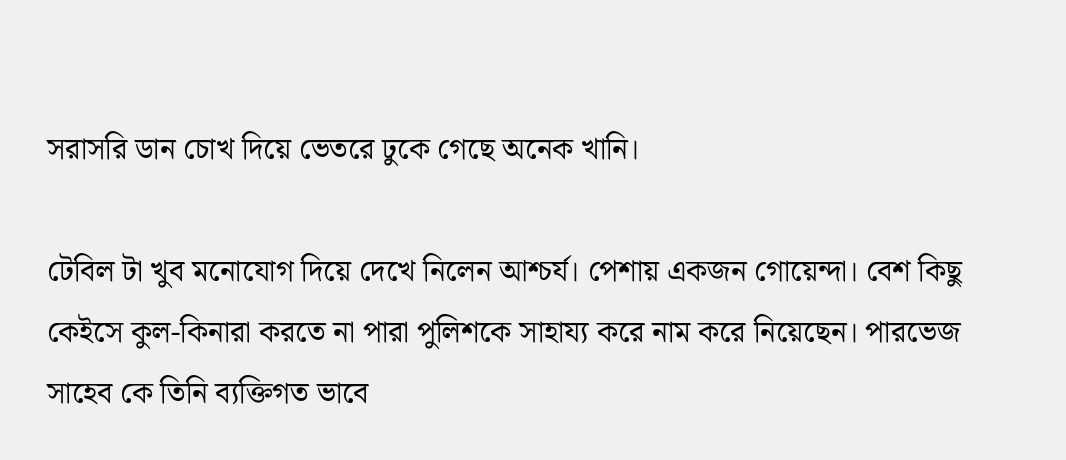সরাসরি ডান চোখ দিয়ে ভেতরে ঢুকে গেছে অনেক খানি।

টেবিল টা খুব মনোযোগ দিয়ে দেখে নিলেন আশ্চর্য। পেশায় একজন গোয়েন্দা। বেশ কিছু কেইসে কুল-কিনারা করতে না পারা পুলিশকে সাহায্য করে নাম করে নিয়েছেন। পারভেজ সাহেব কে তিনি ব্যক্তিগত ভাবে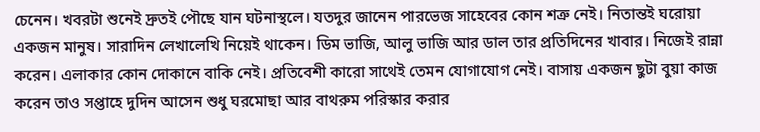চেনেন। খবরটা শুনেই দ্রুতই পৌছে যান ঘটনাস্থলে। যতদুর জানেন পারভেজ সাহেবের কোন শত্রু নেই। নিতান্তই ঘরোয়া একজন মানুষ। সারাদিন লেখালেখি নিয়েই থাকেন। ডিম ভাজি, আলু ভাজি আর ডাল তার প্রতিদিনের খাবার। নিজেই রান্না করেন। এলাকার কোন দোকানে বাকি নেই। প্রতিবেশী কারো সাথেই তেমন যোগাযোগ নেই। বাসায় একজন ছুটা বুয়া কাজ করেন তাও সপ্তাহে দুদিন আসেন শুধু ঘরমোছা আর বাথরুম পরিস্কার করার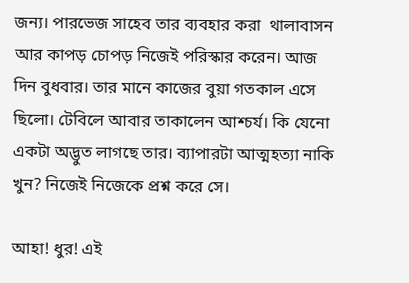জন্য। পারভেজ সাহেব তার ব্যবহার করা  থালাবাসন আর কাপড় চোপড় নিজেই পরিস্কার করেন। আজ দিন বুধবার। তার মানে কাজের বুয়া গতকাল এসে ছিলো। টেবিলে আবার তাকালেন আশ্চর্য। কি যেনো একটা অদ্ভুত লাগছে তার। ব্যাপারটা আত্মহত্যা নাকি খুন? নিজেই নিজেকে প্রশ্ন করে সে।

আহা! ধুর! এই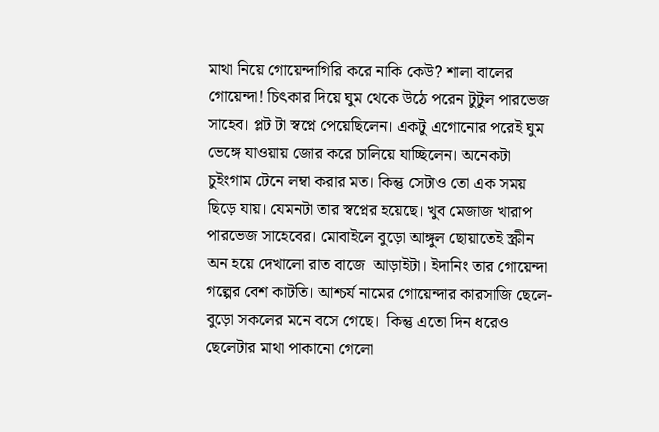মাথা নিয়ে গোয়েন্দাগিরি করে নাকি কেউ? শালা বালের গোয়েন্দা! চিৎকার দিয়ে ঘুম থেকে উঠে পরেন টুটুল পারভেজ সাহেব। প্লট টা স্বপ্নে পেয়েছিলেন। একটু এগোনোর পরেই ঘুম ভেঙ্গে যাওয়ায় জোর করে চালিয়ে যাচ্ছিলেন। অনেকটা চুইংগাম টেনে লম্বা করার মত। কিন্তু সেটাও তো এক সময় ছিড়ে যায়। যেমনটা তার স্বপ্নের হয়েছে। খুব মেজাজ খারাপ পারভেজ সাহেবের। মোবাইলে বুড়ো আঙ্গুল ছোয়াতেই স্ক্রীন অন হয়ে দেখালো রাত বাজে  আড়াইটা। ইদানিং তার গোয়েন্দা গল্পের বেশ কাটতি। আশ্চর্য নামের গোয়েন্দার কারসাজি ছেলে-বুড়ো সকলের মনে বসে গেছে।  কিন্তু এতো দিন ধরেও ছেলেটার মাথা পাকানো গেলো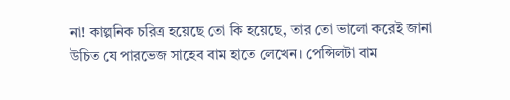না! কাল্পনিক চরিত্র হয়েছে তো কি হয়েছে, তার তো ভালো করেই জানা উচিত যে পারভেজ সাহেব বাম হাতে লেখেন। পেন্সিলটা বাম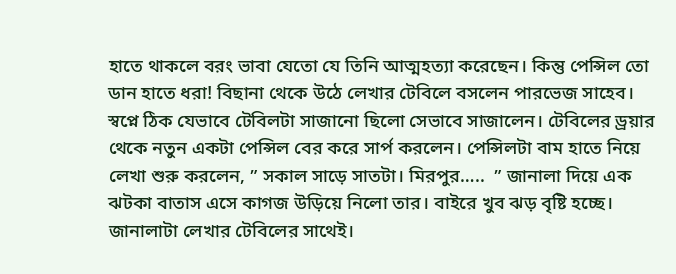হাতে থাকলে বরং ভাবা যেতো যে তিনি আত্মহত্যা করেছেন। কিন্তু পেন্সিল তো ডান হাতে ধরা! বিছানা থেকে উঠে লেখার টেবিলে বসলেন পারভেজ সাহেব। স্বপ্নে ঠিক যেভাবে টেবিলটা সাজানো ছিলো সেভাবে সাজালেন। টেবিলের ড্রয়ার থেকে নতুন একটা পেন্সিল বের করে সার্প করলেন। পেন্সিলটা বাম হাতে নিয়ে লেখা শুরু করলেন, ” সকাল সাড়ে সাতটা। মিরপুর…..  ” জানালা দিয়ে এক ঝটকা বাতাস এসে কাগজ উড়িয়ে নিলো তার। বাইরে খুব ঝড় বৃষ্টি হচ্ছে। জানালাটা লেখার টেবিলের সাথেই।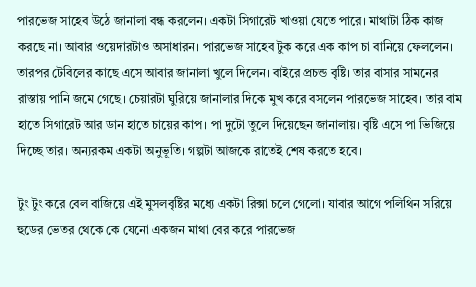পারভেজ সাহেব উঠে জানালা বন্ধ করলেন। একটা সিগারেট খাওয়া যেতে পারে। মাথাটা ঠিক কাজ করছে না। আবার ওয়েদারটাও অসাধারন। পারভেজ সাহেব টুক করে এক কাপ চা বানিয়ে ফেললেন। তারপর টেবিলের কাছে এসে আবার জানালা খুলে দিলেন। বাইরে প্রচন্ড বৃষ্টি। তার বাসার সামনের রাস্তায় পানি জমে গেছে। চেয়ারটা ঘুরিয়ে জানালার দিকে মুখ করে বসলেন পারভেজ সাহেব। তার বাম হাতে সিগারেট আর ডান হাতে চায়ের কাপ। পা দুটো তুলে দিয়েছেন জানালায়। বৃষ্টি এসে পা ভিজিয়ে দিচ্ছে তার। অন্যরকম একটা অনুভূতি। গল্পটা আজকে রাতেই শেষ করতে হবে।

টুং টুং করে বেল বাজিয়ে এই মুসলবৃষ্টির মধ্যে একটা রিক্সা চলে গেলো। যাবার আগে পলিথিন সরিয়ে হুডের ভেতর থেকে কে যেনো একজন মাথা বের করে পারভেজ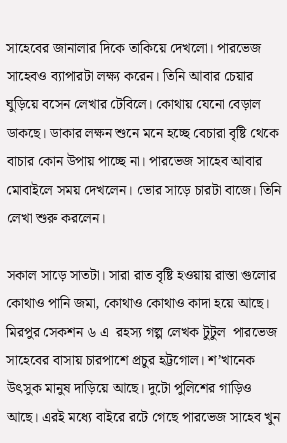সাহেবের জানালার দিকে তাকিয়ে দেখলো। পারভেজ সাহেবও ব্যাপারটা লক্ষ্য করেন। তিনি আবার চেয়ার ঘুড়িয়ে বসেন লেখার টেবিলে। কোথায় যেনো বেড়াল ডাকছে। ডাকার লক্ষন শুনে মনে হচ্ছে বেচারা বৃষ্টি থেকে বাচার কোন উপায় পাচ্ছে না। পারভেজ সাহেব আবার মোবাইলে সময় দেখলেন। ভোর সাড়ে চারটা বাজে। তিনি লেখা শুরু করলেন।

সকাল সাড়ে সাতটা। সারা রাত বৃষ্টি হওয়ায় রাস্তা গুলোর কোথাও পানি জমা, কোথাও কোথাও কাদা হয়ে আছে।  মিরপুর সেকশন ৬ এ  রহস্য গল্প লেখক টুটুল  পারভেজ  সাহেবের বাসায় চারপাশে প্রচুর হট্টগোল। শ’খানেক উৎসুক মানুষ দাড়িয়ে আছে। দুটো পুলিশের গাড়িও আছে। এরই মধ্যে বাইরে রটে গেছে পারভেজ সাহেব খুন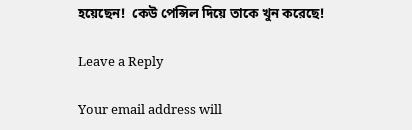হয়েছেন!  কেউ পেন্সিল দিয়ে তাকে খুন করেছে!

Leave a Reply

Your email address will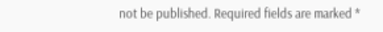not be published. Required fields are marked *